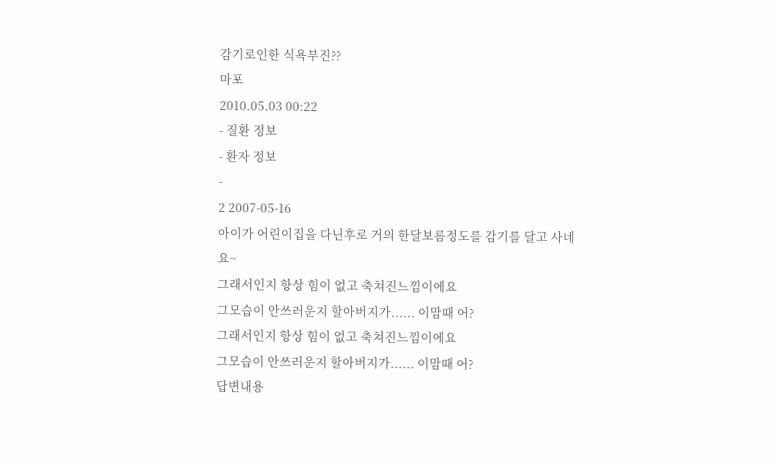감기로인한 식욕부진??
마포
2010.05.03 00:22
- 질환 정보
- 환자 정보
-
2 2007-05-16
아이가 어린이집을 다닌후로 거의 한달보름정도를 감기를 달고 사네요~
그래서인지 항상 힘이 없고 축쳐진느낌이에요
그모습이 안쓰러운지 할아버지가...... 이맘때 어?
그래서인지 항상 힘이 없고 축쳐진느낌이에요
그모습이 안쓰러운지 할아버지가...... 이맘때 어?
답변내용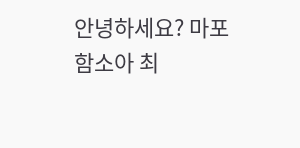안녕하세요? 마포 함소아 최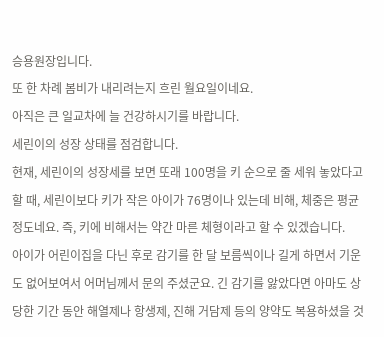승용원장입니다.
또 한 차례 봄비가 내리려는지 흐린 월요일이네요.
아직은 큰 일교차에 늘 건강하시기를 바랍니다.
세린이의 성장 상태를 점검합니다.
현재, 세린이의 성장세를 보면 또래 100명을 키 순으로 줄 세워 놓았다고 할 때, 세린이보다 키가 작은 아이가 76명이나 있는데 비해, 체중은 평균정도네요. 즉, 키에 비해서는 약간 마른 체형이라고 할 수 있겠습니다.
아이가 어린이집을 다닌 후로 감기를 한 달 보름씩이나 길게 하면서 기운도 없어보여서 어머님께서 문의 주셨군요. 긴 감기를 앓았다면 아마도 상당한 기간 동안 해열제나 항생제, 진해 거담제 등의 양약도 복용하셨을 것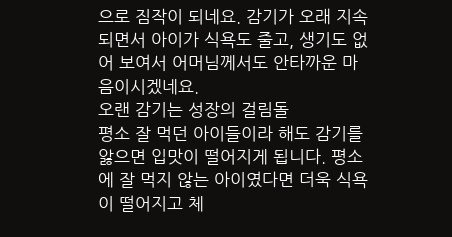으로 짐작이 되네요. 감기가 오래 지속되면서 아이가 식욕도 줄고, 생기도 없어 보여서 어머님께서도 안타까운 마음이시겠네요.
오랜 감기는 성장의 걸림돌
평소 잘 먹던 아이들이라 해도 감기를 앓으면 입맛이 떨어지게 됩니다. 평소에 잘 먹지 않는 아이였다면 더욱 식욕이 떨어지고 체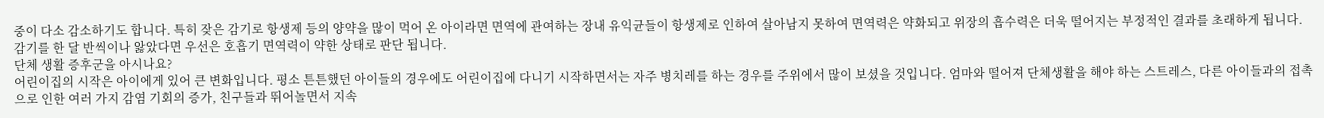중이 다소 감소하기도 합니다. 특히 잦은 감기로 항생제 등의 양약을 많이 먹어 온 아이라면 면역에 관여하는 장내 유익균들이 항생제로 인하여 살아남지 못하여 면역력은 약화되고 위장의 흡수력은 더욱 떨어지는 부정적인 결과를 초래하게 됩니다. 감기를 한 달 반씩이나 앓았다면 우선은 호흡기 면역력이 약한 상태로 판단 됩니다.
단체 생활 증후군을 아시나요?
어린이집의 시작은 아이에게 있어 큰 변화입니다. 평소 튼튼했던 아이들의 경우에도 어린이집에 다니기 시작하면서는 자주 병치레를 하는 경우를 주위에서 많이 보셨을 것입니다. 엄마와 떨어져 단체생활을 해야 하는 스트레스, 다른 아이들과의 접촉으로 인한 여러 가지 감염 기회의 증가, 친구들과 뛰어놀면서 지속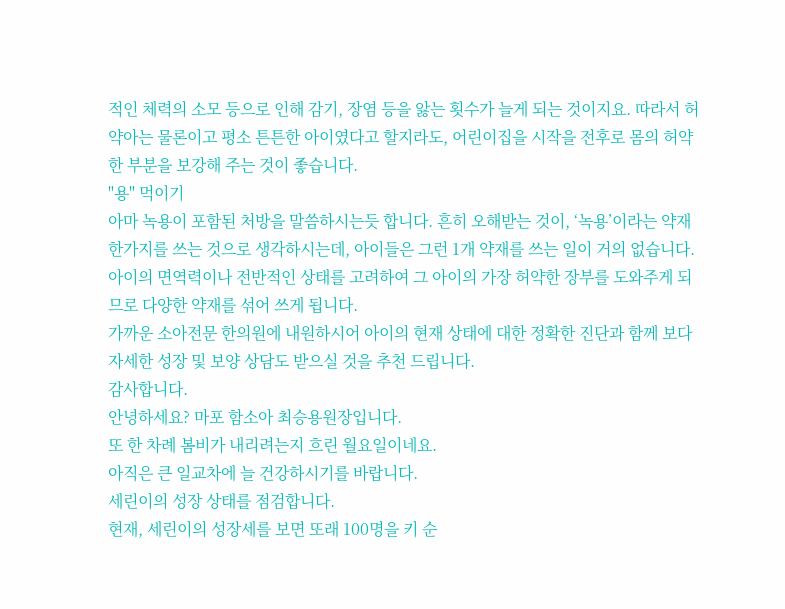적인 체력의 소모 등으로 인해 감기, 장염 등을 앓는 횟수가 늘게 되는 것이지요. 따라서 허약아는 물론이고 평소 튼튼한 아이였다고 할지라도, 어린이집을 시작을 전후로 몸의 허약한 부분을 보강해 주는 것이 좋습니다.
"용" 먹이기
아마 녹용이 포함된 처방을 말씀하시는듯 합니다. 흔히 오해받는 것이, ‘녹용’이라는 약재 한가지를 쓰는 것으로 생각하시는데, 아이들은 그런 1개 약재를 쓰는 일이 거의 없습니다.
아이의 면역력이나 전반적인 상태를 고려하여 그 아이의 가장 허약한 장부를 도와주게 되므로 다양한 약재를 섞어 쓰게 됩니다.
가까운 소아전문 한의원에 내원하시어 아이의 현재 상태에 대한 정확한 진단과 함께 보다 자세한 성장 및 보양 상담도 받으실 것을 추천 드립니다.
감사합니다.
안녕하세요? 마포 함소아 최승용원장입니다.
또 한 차례 봄비가 내리려는지 흐린 월요일이네요.
아직은 큰 일교차에 늘 건강하시기를 바랍니다.
세린이의 성장 상태를 점검합니다.
현재, 세린이의 성장세를 보면 또래 100명을 키 순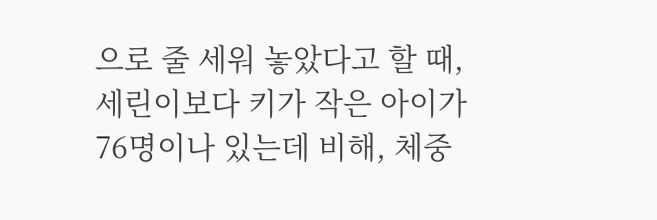으로 줄 세워 놓았다고 할 때, 세린이보다 키가 작은 아이가 76명이나 있는데 비해, 체중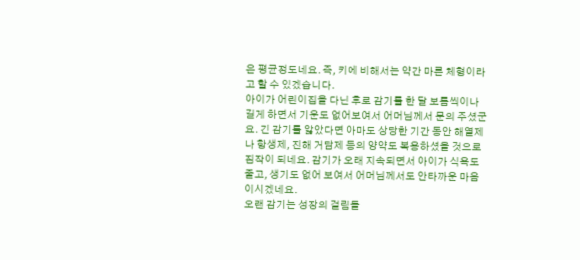은 평균정도네요. 즉, 키에 비해서는 약간 마른 체형이라고 할 수 있겠습니다.
아이가 어린이집을 다닌 후로 감기를 한 달 보름씩이나 길게 하면서 기운도 없어보여서 어머님께서 문의 주셨군요. 긴 감기를 앓았다면 아마도 상당한 기간 동안 해열제나 항생제, 진해 거담제 등의 양약도 복용하셨을 것으로 짐작이 되네요. 감기가 오래 지속되면서 아이가 식욕도 줄고, 생기도 없어 보여서 어머님께서도 안타까운 마음이시겠네요.
오랜 감기는 성장의 걸림돌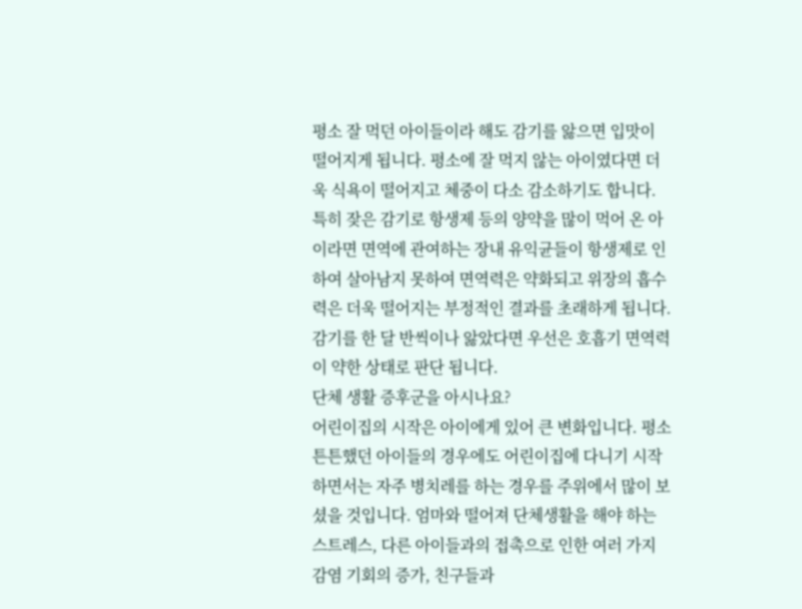평소 잘 먹던 아이들이라 해도 감기를 앓으면 입맛이 떨어지게 됩니다. 평소에 잘 먹지 않는 아이였다면 더욱 식욕이 떨어지고 체중이 다소 감소하기도 합니다. 특히 잦은 감기로 항생제 등의 양약을 많이 먹어 온 아이라면 면역에 관여하는 장내 유익균들이 항생제로 인하여 살아남지 못하여 면역력은 약화되고 위장의 흡수력은 더욱 떨어지는 부정적인 결과를 초래하게 됩니다. 감기를 한 달 반씩이나 앓았다면 우선은 호흡기 면역력이 약한 상태로 판단 됩니다.
단체 생활 증후군을 아시나요?
어린이집의 시작은 아이에게 있어 큰 변화입니다. 평소 튼튼했던 아이들의 경우에도 어린이집에 다니기 시작하면서는 자주 병치레를 하는 경우를 주위에서 많이 보셨을 것입니다. 엄마와 떨어져 단체생활을 해야 하는 스트레스, 다른 아이들과의 접촉으로 인한 여러 가지 감염 기회의 증가, 친구들과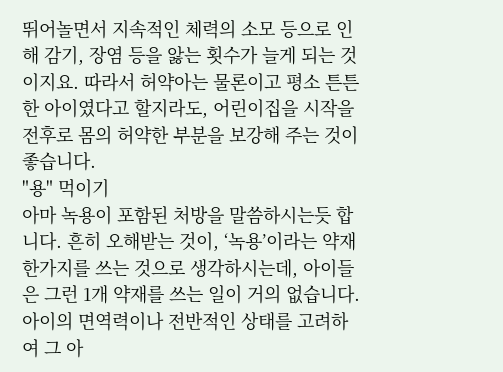뛰어놀면서 지속적인 체력의 소모 등으로 인해 감기, 장염 등을 앓는 횟수가 늘게 되는 것이지요. 따라서 허약아는 물론이고 평소 튼튼한 아이였다고 할지라도, 어린이집을 시작을 전후로 몸의 허약한 부분을 보강해 주는 것이 좋습니다.
"용" 먹이기
아마 녹용이 포함된 처방을 말씀하시는듯 합니다. 흔히 오해받는 것이, ‘녹용’이라는 약재 한가지를 쓰는 것으로 생각하시는데, 아이들은 그런 1개 약재를 쓰는 일이 거의 없습니다.
아이의 면역력이나 전반적인 상태를 고려하여 그 아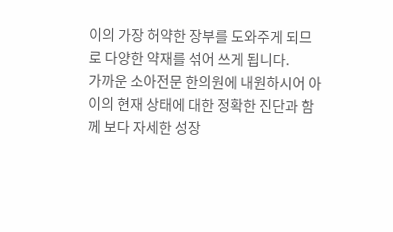이의 가장 허약한 장부를 도와주게 되므로 다양한 약재를 섞어 쓰게 됩니다.
가까운 소아전문 한의원에 내원하시어 아이의 현재 상태에 대한 정확한 진단과 함께 보다 자세한 성장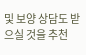및 보양 상담도 받으실 것을 추천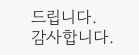드립니다.
감사합니다.